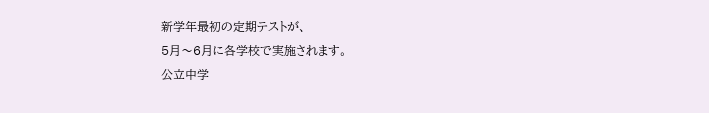新学年最初の定期テストが、
5月〜6月に各学校で実施されます。
公立中学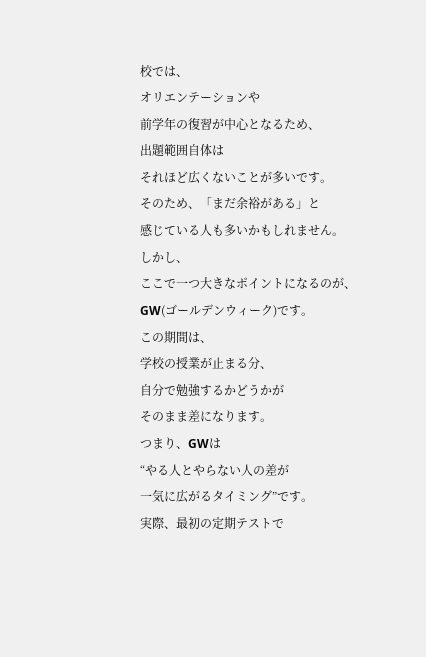校では、
オリエンテーションや
前学年の復習が中心となるため、
出題範囲自体は
それほど広くないことが多いです。
そのため、「まだ余裕がある」と
感じている人も多いかもしれません。
しかし、
ここで一つ大きなポイントになるのが、
GW(ゴールデンウィーク)です。
この期間は、
学校の授業が止まる分、
自分で勉強するかどうかが
そのまま差になります。
つまり、GWは
“やる人とやらない人の差が
一気に広がるタイミング”です。
実際、最初の定期テストで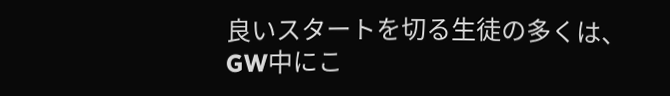良いスタートを切る生徒の多くは、
GW中にこ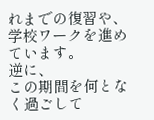れまでの復習や、
学校ワークを進めています。
逆に、
この期間を何となく過ごして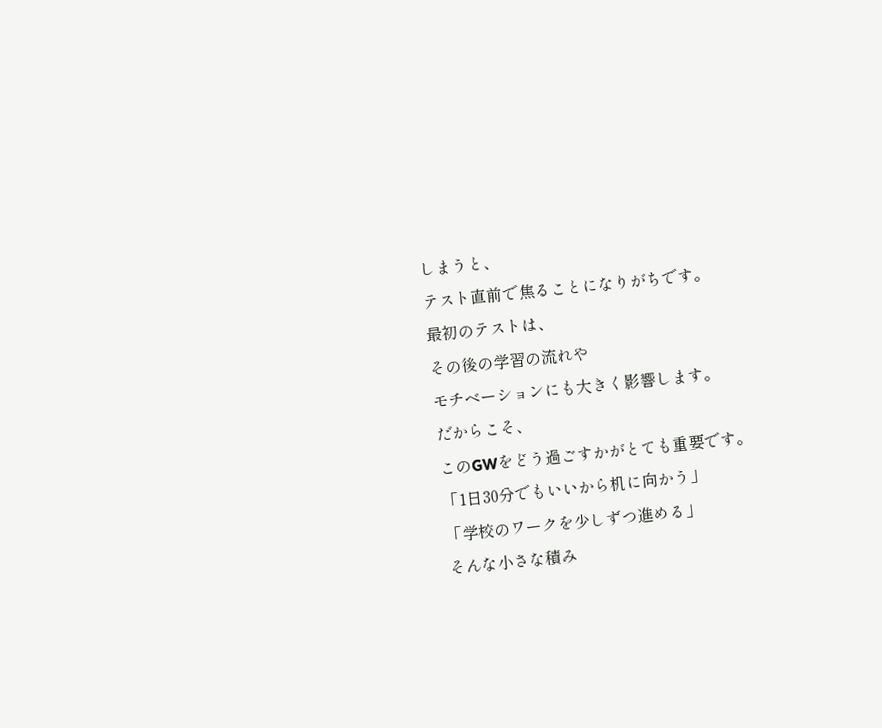しまうと、
テスト直前で焦ることになりがちです。
最初のテストは、
その後の学習の流れや
モチベーションにも大きく影響します。
だからこそ、
このGWをどう過ごすかがとても重要です。
「1日30分でもいいから机に向かう」
「学校のワークを少しずつ進める」
そんな小さな積み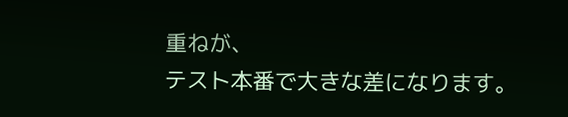重ねが、
テスト本番で大きな差になります。